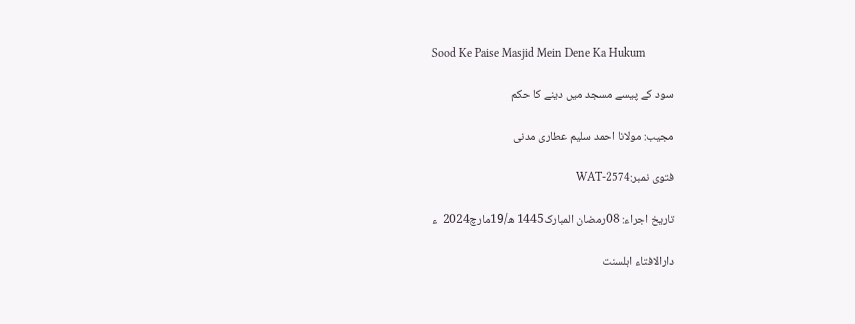Sood Ke Paise Masjid Mein Dene Ka Hukum

سود کے پیسے مسجد میں دینے کا حکم

مجیب: مولانا احمد سلیم عطاری مدنی

فتوی نمبر:WAT-2574

تاریخ اجراء: 08رمضان المبارک1445 ھ/19مارچ2024  ء

دارالافتاء اہلسنت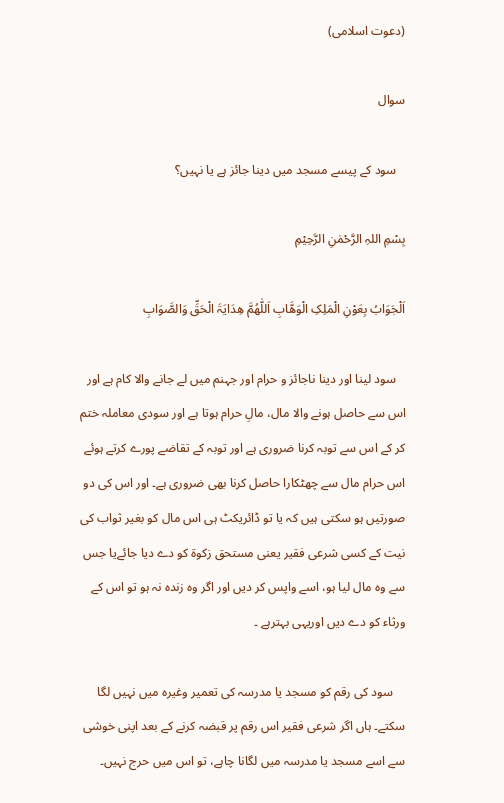(دعوت اسلامی)

سوال

   سود کے پیسے مسجد میں دینا جائز ہے یا نہیں؟

بِسْمِ اللہِ الرَّحْمٰنِ الرَّحِیْمِ

اَلْجَوَابُ بِعَوْنِ الْمَلِکِ الْوَھَّابِ اَللّٰھُمَّ ھِدَایَۃَ الْحَقِّ وَالصَّوَابِ

   سود لینا اور دینا ناجائز و حرام اور جہنم میں لے جانے والا کام ہے اور اس سے حاصل ہونے والا مال، مالِ حرام ہوتا ہے اور سودی معاملہ ختم کر کے اس سے توبہ کرنا ضروری ہے اور توبہ کے تقاضے پورے کرتے ہوئے اس حرام مال سے چھٹکارا حاصل کرنا بھی ضروری ہے۔ اور اس کی دو صورتیں ہو سکتی ہیں کہ یا تو ڈائریکٹ ہی اس مال کو بغیر ثواب کی نیت کے کسی شرعی فقیر یعنی مستحق زکوۃ کو دے دیا جائےیا جس سے وہ مال لیا ہو، اسے واپس کر دیں اور اگر وہ زندہ نہ ہو تو اس کے ورثاء کو دے دیں اوریہی بہترہے ۔

    سود کی رقم کو مسجد یا مدرسہ کی تعمیر وغیرہ میں نہیں لگا سکتے۔ ہاں اگر شرعی فقیر اس رقم پر قبضہ کرنے کے بعد اپنی خوشی سے اسے مسجد یا مدرسہ میں لگانا چاہے، تو اس میں حرج نہیں۔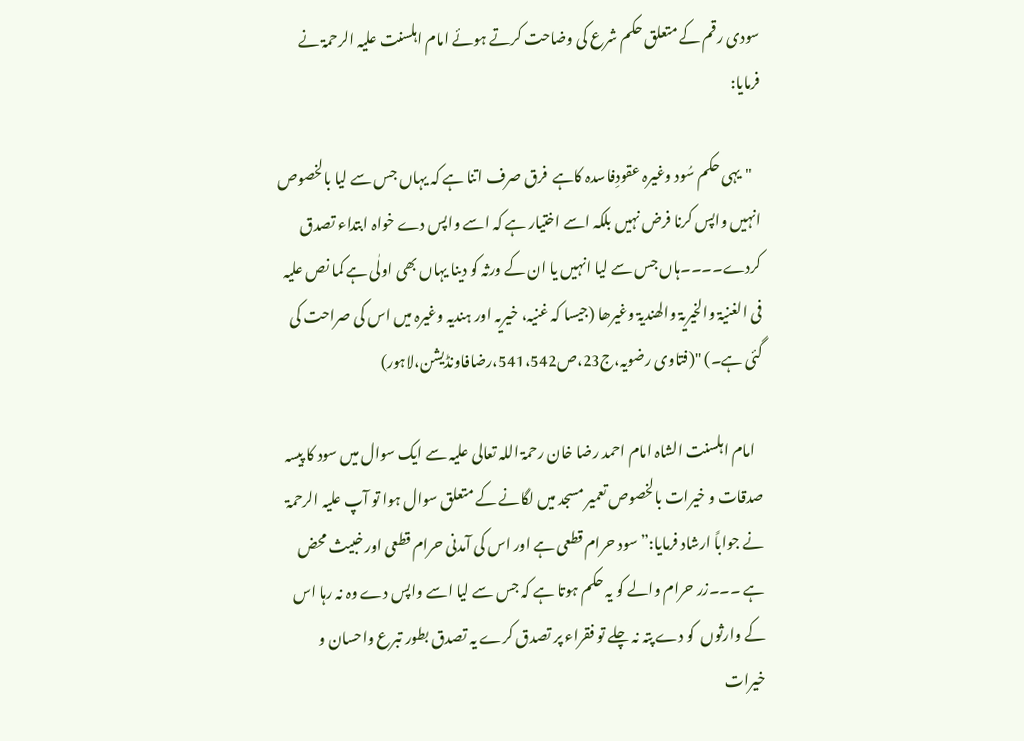سودی رقم کے متعلق حکم شرع کی وضاحت کرتے ہوئے امام اہلسنت علیہ الرحمۃ نے فرمایا:

   "یہی حکم سُود وغیرہ عقودِفاسدہ کاہے  فرق صرف اتنا ہے کہ یہاں جس سے لیا بالخصوص انہیں واپس کرنا فرض نہیں بلکہ اسے اختیار ہے کہ اسے واپس دے خواہ ابتداء تصدق کردے۔۔۔۔ہاں جس سے لیا انہیں یا ان کے ورثہ کو دینا یہاں بھی اولٰی ہے کما نص علیہ فی الغنیۃ والخیریۃ والھندیۃ وغیرھا (جیسا کہ غنیہ، خیریہ اور ہندیہ وغیرہ میں اس کی صراحت کی گئی ہے۔) "(فتاوی رضویہ،ج23،ص541،542،رضافاونڈیشن،لاہور)

   امام اہلسنت الشاہ امام احمد رضا خان رحمۃ اللہ تعالی علیہ سے ایک سوال میں سود کا پیسہ صدقات و خیرات بالخصوص تعمیر مسجد میں لگانے کے متعلق سوال ہوا تو آپ علیہ الرحمۃ نے جواباً ارشاد فرمایا:” سود حرام قطعی ہے اور اس کی آمدنی حرام قطعی اور خبیث محض ہے ۔۔۔زر حرام والے کو یہ حکم ہوتا ہے کہ جس سے لیا اسے واپس دے وہ نہ رہا اس کے وارثوں  کو دے پتہ نہ چلے تو فقراء پر تصدق کرے یہ تصدق بطور تبرع واحسان و خیرات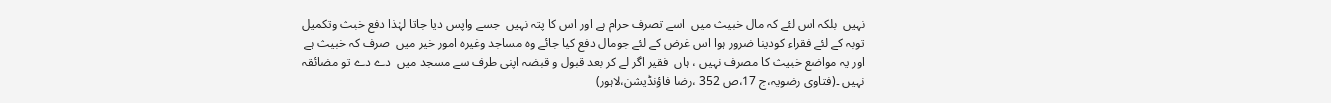نہیں  بلکہ اس لئے کہ مال خبیث میں  اسے تصرف حرام ہے اور اس کا پتہ نہیں  جسے واپس دیا جاتا لہٰذا دفع خبث وتکمیل توبہ کے لئے فقراء کودینا ضرور ہوا اس غرض کے لئے جومال دفع کیا جائے وہ مساجد وغیرہ امور خیر میں  صرف کہ خبیث ہے اور یہ مواضع خبیث کا مصرف نہیں ، ہاں  فقیر اگر لے کر بعد قبول و قبضہ اپنی طرف سے مسجد میں  دے دے تو مضائقہ نہیں ۔(فتاوی رضویہ،ج 17،ص 352 ،رضا فاؤنڈیشن،لاہور)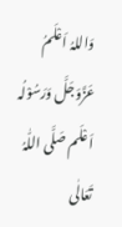وَاللہُ اَعْلَمُ عَزَّوَجَلَّ وَرَسُوْلُہ اَعْلَم صَلَّی اللّٰہُ تَعَالٰی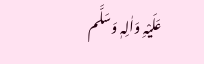عَلَیْہِ وَاٰلِہٖ وَسَلَّم